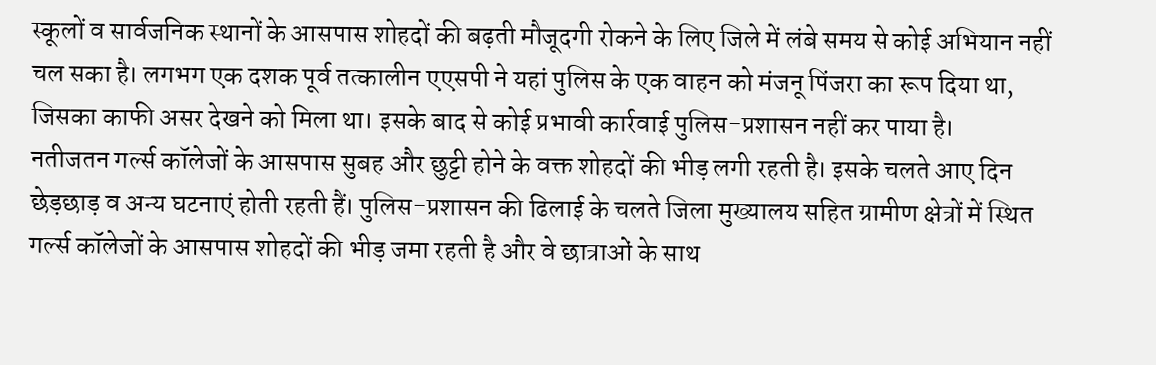स्कूलों व सार्वजनिक स्थानों के आसपास शोहदों की बढ़ती मौजूदगी रोकने के लिए जिले में लंबे समय से कोई अभियान नहीं चल सका है। लगभग एक दशक पूर्व तत्कालीन एएसपी ने यहां पुलिस के एक वाहन को मंजनू पिंजरा का रूप दिया था, जिसका काफी असर देखने को मिला था। इसके बाद से कोई प्रभावी कार्रवाई पुलिस-प्रशासन नहीं कर पाया है।
नतीजतन गर्ल्स कॉलेजों के आसपास सुबह और छुट्टी होने के वक्त शोहदों की भीड़ लगी रहती है। इसके चलते आए दिन छेड़छाड़ व अन्य घटनाएं होती रहती हैं। पुलिस-प्रशासन की ढिलाई के चलते जिला मुख्यालय सहित ग्रामीण क्षेत्रों में स्थित गर्ल्स कॉलेजों के आसपास शोहदों की भीड़ जमा रहती है और वे छात्राओं के साथ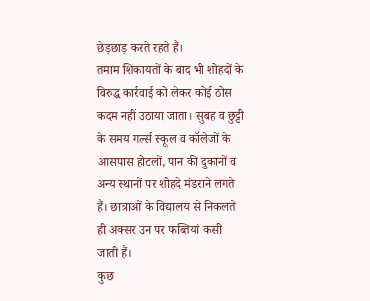छेड़छाड़ करते रहते हैं।
तमाम शिकायतों के बाद भी शोहदों के विरुद्ध कार्रवाई को लेकर कोई ठोस कदम नहीं उठाया जाता। सुबह व छुट्टी के समय गर्ल्स स्कूल व कॉलेजों के आसपास होटलों, पान की दुकानों व अन्य स्थानों पर शोहदे मंडराने लगते हैं। छात्राओं के विद्यालय से निकलते ही अक्सर उन पर फब्तियां कसी जाती हैं।
कुछ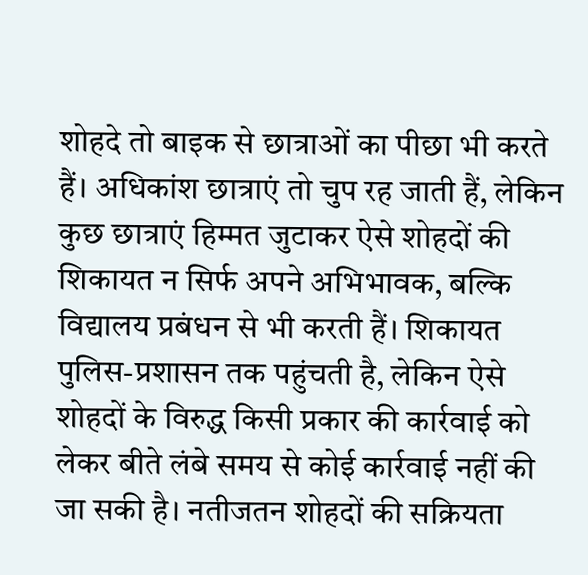शोहदे तो बाइक से छात्राओं का पीछा भी करते हैं। अधिकांश छात्राएं तो चुप रह जाती हैं, लेकिन कुछ छात्राएं हिम्मत जुटाकर ऐसे शोहदों की शिकायत न सिर्फ अपने अभिभावक, बल्कि विद्यालय प्रबंधन से भी करती हैं। शिकायत पुलिस-प्रशासन तक पहुंचती है, लेकिन ऐसे शोहदों के विरुद्ध किसी प्रकार की कार्रवाई को लेकर बीते लंबे समय से कोई कार्रवाई नहीं की जा सकी है। नतीजतन शोहदों की सक्रियता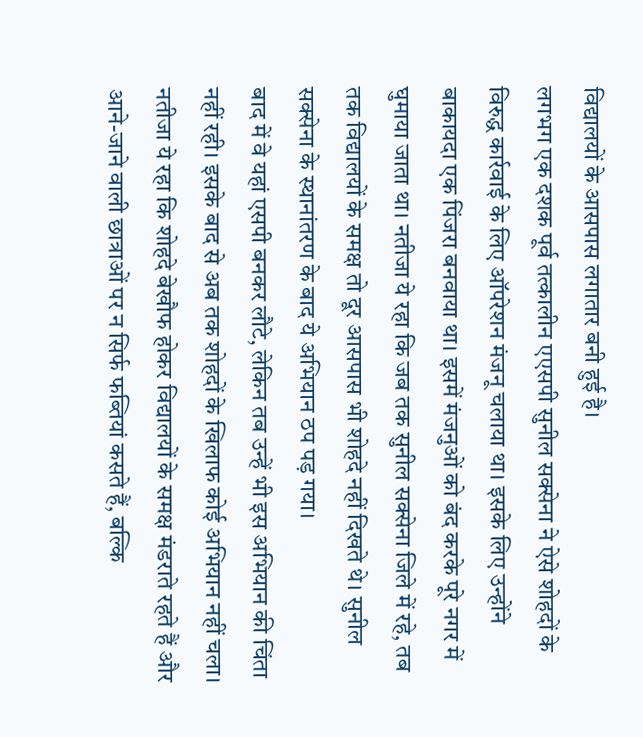विद्यालयों के आसपास लगातार बनी हुई है।
लगभग एक दशक पूर्व तत्कालीन एएसपी सुनील सक्सेना ने ऐसे शोहदों के विरुद्ध कार्रवाई के लिए ऑपरेशन मंजनू चलाया था। इसके लिए उन्होंने बाकायदा एक पिंजरा बनवाया था। इसमें मंजनुओं को बंद करके पूरे नगर में घुमाया जाता था। नतीजा ये रहा कि जब तक सुनील सक्सेना जिले में रहे, तब तक विद्यालयों के समक्ष तो दूर आसपास भी शोहदे नहीं दिखते थे। सुनील सक्सेना के स्थानांतरण के बाद ये अभियान ठप पड़ गया।
बाद में वे यहां एसपी बनकर लौटे, लेकिन तब उन्हें भी इस अभियान की चिंता नहीं रही। इसके बाद से अब तक शोहदों के खिलाफ कोई अभियान नहीं चला। नतीजा ये रहा कि शोहदे बेखौफ होकर विद्यालयों के समक्ष मंडराते रहते हैं और आने-जाने वाली छात्राओं पर न सिर्फ फब्तियां कसते हैं, बल्कि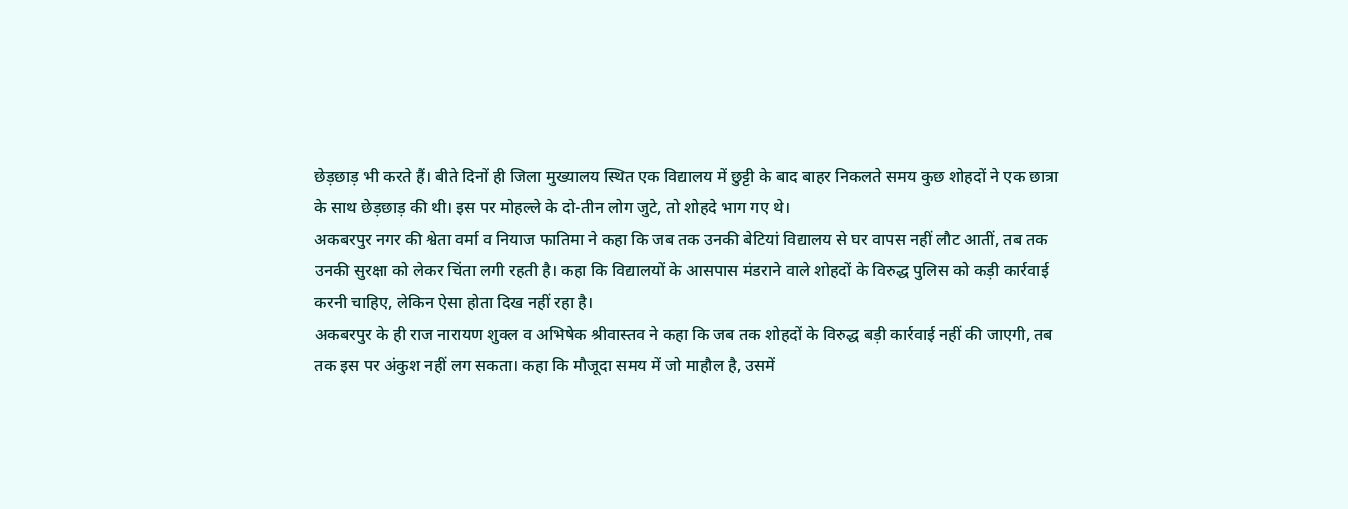छेड़छाड़ भी करते हैं। बीते दिनों ही जिला मुख्यालय स्थित एक विद्यालय में छुट्टी के बाद बाहर निकलते समय कुछ शोहदों ने एक छात्रा के साथ छेड़छाड़ की थी। इस पर मोहल्ले के दो-तीन लोग जुटे, तो शोहदे भाग गए थे।
अकबरपुर नगर की श्वेता वर्मा व नियाज फातिमा ने कहा कि जब तक उनकी बेटियां विद्यालय से घर वापस नहीं लौट आतीं, तब तक उनकी सुरक्षा को लेकर चिंता लगी रहती है। कहा कि विद्यालयों के आसपास मंडराने वाले शोहदों के विरुद्ध पुलिस को कड़ी कार्रवाई करनी चाहिए, लेकिन ऐसा होता दिख नहीं रहा है।
अकबरपुर के ही राज नारायण शुक्ल व अभिषेक श्रीवास्तव ने कहा कि जब तक शोहदों के विरुद्ध बड़ी कार्रवाई नहीं की जाएगी, तब तक इस पर अंकुश नहीं लग सकता। कहा कि मौजूदा समय में जो माहौल है, उसमें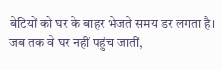बेटियों को घर के बाहर भेजते समय डर लगता है। जब तक वे घर नहीं पहुंच जातीं,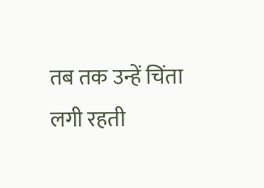तब तक उन्हें चिंता लगी रहती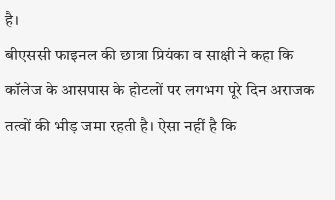है।
बीएससी फाइनल की छात्रा प्रियंका व साक्षी ने कहा कि कॉलेज के आसपास के होटलों पर लगभग पूरे दिन अराजक तत्वों की भीड़ जमा रहती है। ऐसा नहीं है कि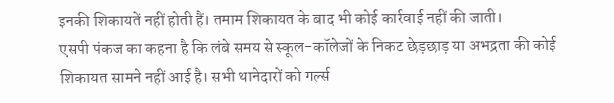इनकी शिकायतें नहीं होती हैं। तमाम शिकायत के बाद भी कोई कार्रवाई नहीं की जाती।
एसपी पंकज का कहना है कि लंबे समय से स्कूल-कॉलेजों के निकट छेड़छाड़ या अभद्रता की कोई शिकायत सामने नहीं आई है। सभी थानेदारों को गर्ल्स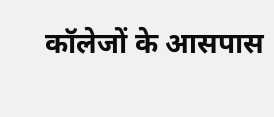कॉलेजों के आसपास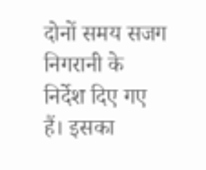दोनों समय सजग निगरानी के निर्देश दिए गए हैं। इसका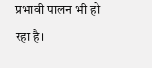प्रभावी पालन भी हो रहा है।